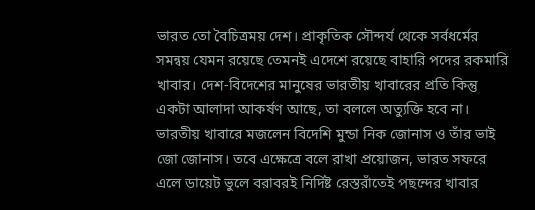ভারত তো বৈচিত্রময় দেশ। প্রাকৃতিক সৌন্দর্য থেকে সর্বধর্মের সমন্বয় যেমন রয়েছে তেমনই এদেশে রয়েছে বাহারি পদের রকমারি খাবার। দেশ-বিদেশের মানুষের ভারতীয় খাবারের প্রতি কিন্তু একটা আলাদা আকর্ষণ আছে, তা বললে অত্যুক্তি হবে না। ভারতীয় খাবারে মজলেন বিদেশি মুন্ডা নিক জোনাস ও তাঁর ভাই জো জোনাস। তবে এক্ষেত্রে বলে রাখা প্রয়োজন, ভারত সফরে এলে ডায়েট ভুলে বরাবরই নির্দিষ্ট রেস্তরাঁতেই পছন্দের খাবার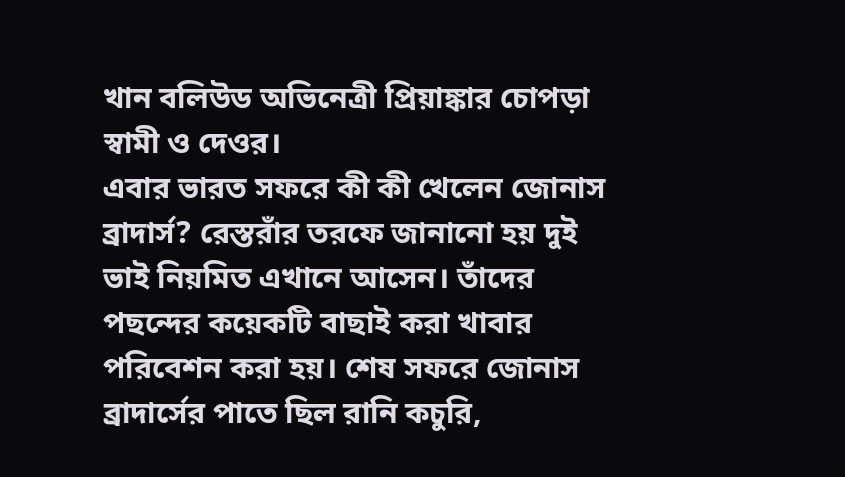খান বলিউড অভিনেত্রী প্রিয়াঙ্কার চোপড়া স্বামী ও দেওর।
এবার ভারত সফরে কী কী খেলেন জোনাস ব্রাদার্স? রেস্তরাঁর তরফে জানানো হয় দুই ভাই নিয়মিত এখানে আসেন। তাঁদের পছন্দের কয়েকটি বাছাই করা খাবার পরিবেশন করা হয়। শেষ সফরে জোনাস ব্রাদার্সের পাতে ছিল রানি কচুরি,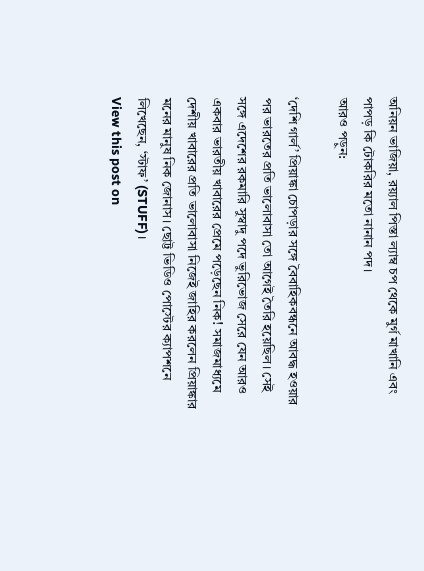অনিয়ন ভাজিয়া, রয়্যাল পিস্তা ল্যাম্ব চপ থেকে মুর্গ মাখানি এবং পাপড় কি টোকরির মতো নানান পদ।
আরও পড়ুন:

‘দেশি গার্ল’ প্রিয়াঙ্কা চোপড়ার সঙ্গে বৈবাহিকবন্ধনে আবদ্ধ হওয়ার পর ভারতের প্রতি ভালোবাসা তো আগেই তৈরি হয়েছিল। সেই সঙ্গে এদেশের রকমারি সুস্বাদু পদে ভুরিভোজ সেরে যেন আরও একবার ভারতীয় খাবারের প্রেমে পড়েছেন নিক! সমাজমাধ্যমে দেশীয় খাবারের প্রতি ভালোবাসা নিজেই জাহির করলেন প্রিয়াঙ্কার মনের মানুষ নিক জোনাস। ছোট্ট ভিডিও পোস্টের ক্যাপশনে লিখেছেন, ‘স্টাফ’ (STUFF)।
View this post on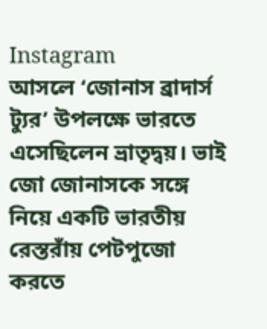Instagram
আসলে ‘জোনাস ব্রাদার্স ট্যুর’ উপলক্ষে ভারতে এসেছিলেন ভ্রাতৃদ্বয়। ভাই জো জোনাসকে সঙ্গে নিয়ে একটি ভারতীয় রেস্তরাঁয় পেটপুজো করতে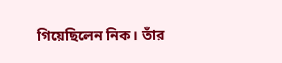গিয়েছিলেন নিক। তাঁর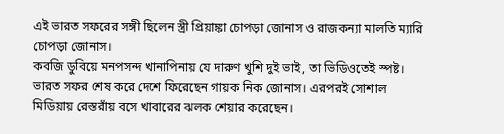এই ভারত সফরের সঙ্গী ছিলেন স্ত্রী প্রিয়াঙ্কা চোপড়া জোনাস ও রাজকন্যা মালতি ম্যারি চোপড়া জোনাস।
কবজি ডুবিয়ে মনপসন্দ খানাপিনায় যে দারুণ খুশি দুই ভাই, তা ভিডিওতেই স্পষ্ট। ভারত সফর শেষ করে দেশে ফিরেছেন গায়ক নিক জোনাস। এরপরই সোশাল মিডিয়ায় রেস্তরাঁয় বসে খাবারের ঝলক শেয়ার করেছেন।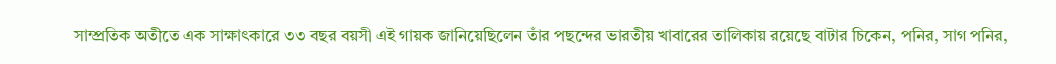সাম্প্রতিক অতীতে এক সাক্ষাৎকারে ৩৩ বছর বয়সী এই গায়ক জানিয়েছিলেন তাঁর পছন্দের ভারতীয় খাবারের তালিকায় রয়েছে বাটার চিকেন, পনির, সাগ পনির,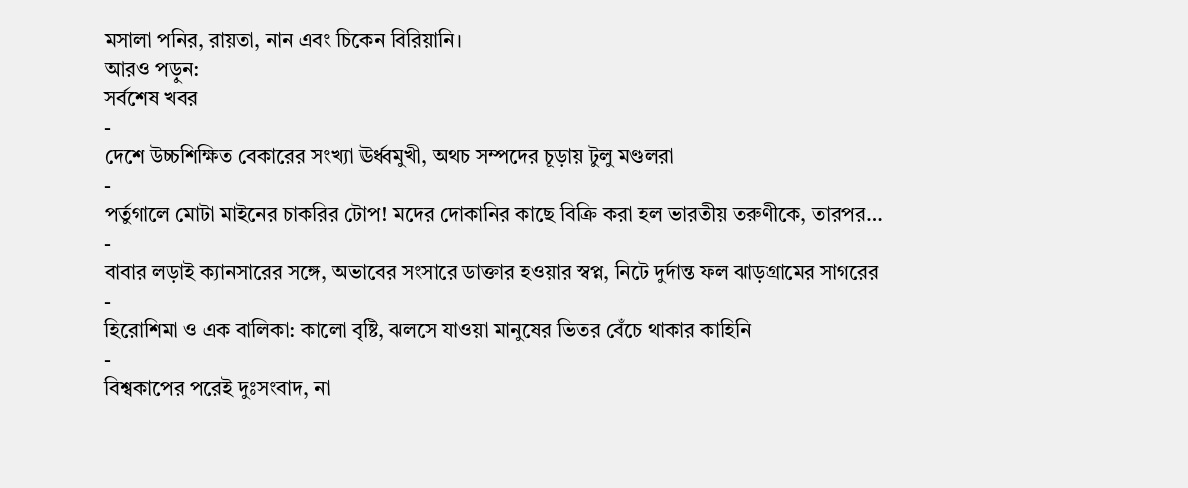মসালা পনির, রায়তা, নান এবং চিকেন বিরিয়ানি।
আরও পড়ুন:
সর্বশেষ খবর
-
দেশে উচ্চশিক্ষিত বেকারের সংখ্যা ঊর্ধ্বমুখী, অথচ সম্পদের চূড়ায় টুলু মণ্ডলরা
-
পর্তুগালে মোটা মাইনের চাকরির টোপ! মদের দোকানির কাছে বিক্রি করা হল ভারতীয় তরুণীকে, তারপর…
-
বাবার লড়াই ক্যানসারের সঙ্গে, অভাবের সংসারে ডাক্তার হওয়ার স্বপ্ন, নিটে দুর্দান্ত ফল ঝাড়গ্রামের সাগরের
-
হিরোশিমা ও এক বালিকা: কালো বৃষ্টি, ঝলসে যাওয়া মানুষের ভিতর বেঁচে থাকার কাহিনি
-
বিশ্বকাপের পরেই দুঃসংবাদ, না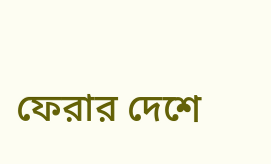ফেরার দেশে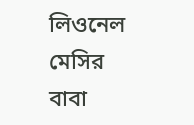লিওনেল মেসির বাবা